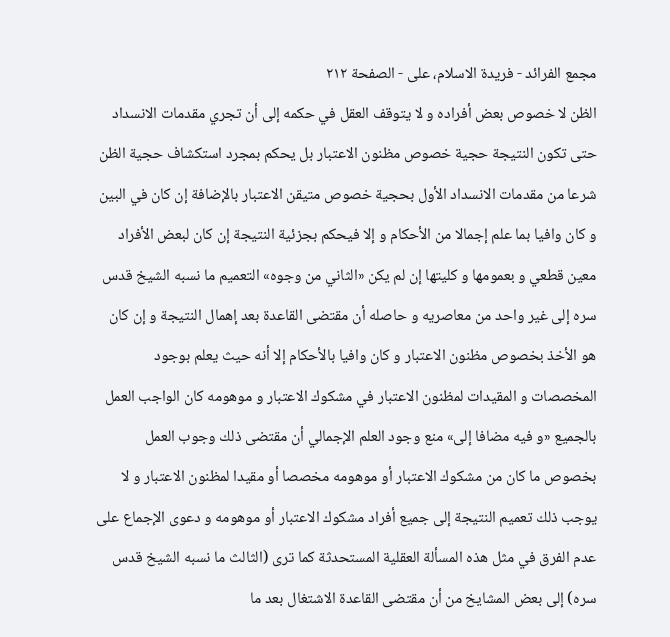مجمع الفرائد - فریدة الاسلام، علی - الصفحة ٢١٢
الظن لا خصوص بعض أفراده و لا يتوقف العقل في حكمه إلى أن تجري مقدمات الانسداد حتى تكون النتيجة حجية خصوص مظنون الاعتبار بل يحكم بمجرد استكشاف حجية الظن شرعا من مقدمات الانسداد الأول بحجية خصوص متيقن الاعتبار بالإضافة إن كان في البين و كان وافيا بما علم إجمالا من الأحكام و إلا فيحكم بجزئية النتيجة إن كان لبعض الأفراد معين قطعي و بعمومها و كليتها إن لم يكن «الثاني من وجوه» التعميم ما نسبه الشيخ قدس سره إلى غير واحد من معاصريه و حاصله أن مقتضى القاعدة بعد إهمال النتيجة و إن كان هو الأخذ بخصوص مظنون الاعتبار و كان وافيا بالأحكام إلا أنه حيث يعلم بوجود المخصصات و المقيدات لمظنون الاعتبار في مشكوك الاعتبار و موهومه كان الواجب العمل بالجميع «و فيه مضافا إلى» منع وجود العلم الإجمالي أن مقتضى ذلك وجوب العمل بخصوص ما كان من مشكوك الاعتبار أو موهومه مخصصا أو مقيدا لمظنون الاعتبار و لا يوجب ذلك تعميم النتيجة إلى جميع أفراد مشكوك الاعتبار أو موهومه و دعوى الإجماع على عدم الفرق في مثل هذه المسألة العقلية المستحدثة كما ترى (الثالث ما نسبه الشيخ قدس سره) إلى بعض المشايخ من أن مقتضى القاعدة الاشتغال بعد ما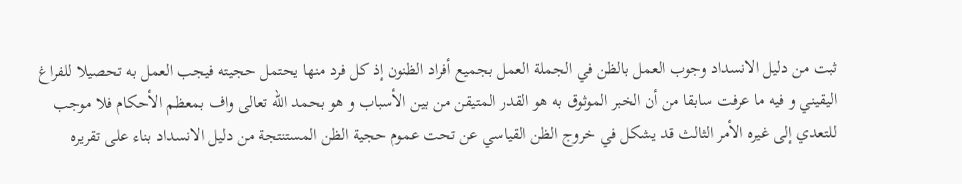ثبت من دليل الانسداد وجوب العمل بالظن في الجملة العمل بجميع أفراد الظنون إذ كل فرد منها يحتمل حجيته فيجب العمل به تحصيلا للفراغ اليقيني و فيه ما عرفت سابقا من أن الخبر الموثوق به هو القدر المتيقن من بين الأسباب و هو بحمد اللّه تعالى واف بمعظم الأحكام فلا موجب للتعدي إلى غيره الأمر الثالث قد يشكل في خروج الظن القياسي عن تحت عموم حجية الظن المستنتجة من دليل الانسداد بناء على تقريره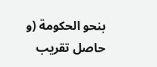بنحو الحكومة (و حاصل تقريب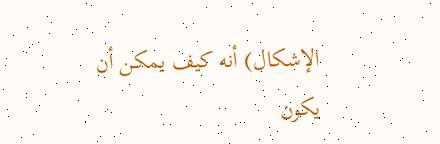الإشكال) أنه كيف يمكن أن يكون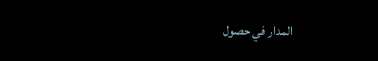المدار في حصول